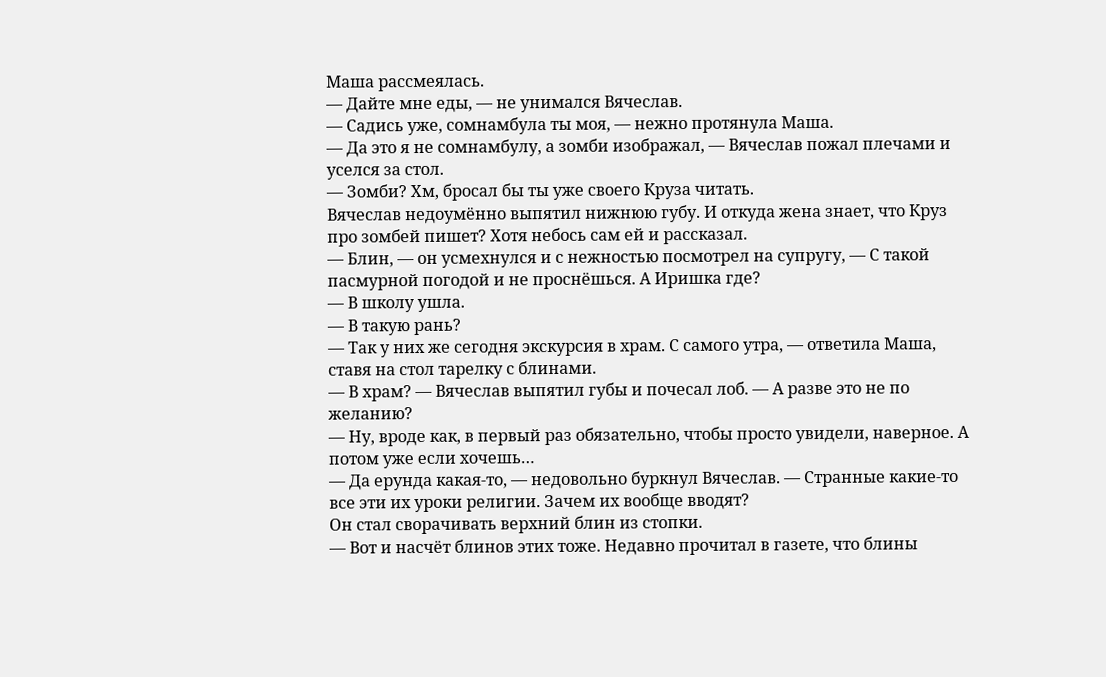Маша рассмеялась.
— Дайте мне еды, — не унимался Вячеслав.
— Садись уже, сомнамбула ты моя, — нежно протянула Маша.
— Да это я не сомнамбулу, а зомби изображал, — Вячеслав пожал плечами и уселся за стол.
— Зомби? Хм, бросал бы ты уже своего Круза читать.
Вячеслав недоумённо выпятил нижнюю губу. И откуда жена знает, что Круз про зомбей пишет? Хотя небось сам ей и рассказал.
— Блин, — он усмехнулся и с нежностью посмотрел на супругу, — С такой пасмурной погодой и не проснёшься. А Иришка где?
— В школу ушла.
— В такую рань?
— Так у них же сегодня экскурсия в храм. С самого утра, — ответила Маша, ставя на стол тарелку с блинами.
— В храм? — Вячеслав выпятил губы и почесал лоб. — А разве это не по желанию?
— Ну, вроде как, в первый раз обязательно, чтобы просто увидели, наверное. А потом уже если хочешь…
— Да ерунда какая-то, — недовольно буркнул Вячеслав. — Странные какие-то все эти их уроки религии. Зачем их вообще вводят?
Он стал сворачивать верхний блин из стопки.
— Вот и насчёт блинов этих тоже. Недавно прочитал в газете, что блины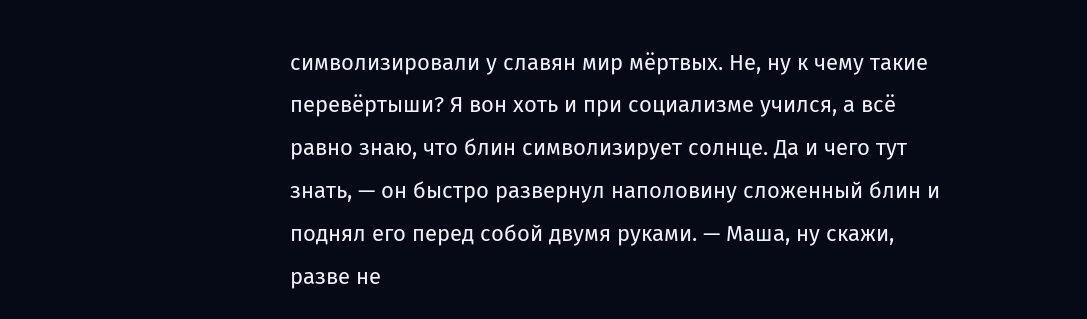символизировали у славян мир мёртвых. Не, ну к чему такие перевёртыши? Я вон хоть и при социализме учился, а всё равно знаю, что блин символизирует солнце. Да и чего тут знать, — он быстро развернул наполовину сложенный блин и поднял его перед собой двумя руками. — Маша, ну скажи, разве не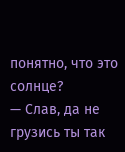понятно, что это солнце?
— Слав, да не грузись ты так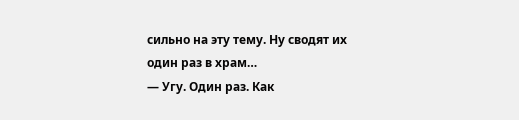сильно на эту тему. Ну сводят их один раз в храм…
— Угу. Один раз. Как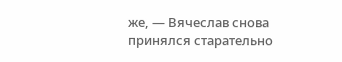же, — Вячеслав снова принялся старательно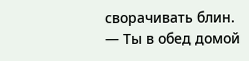сворачивать блин.
— Ты в обед домой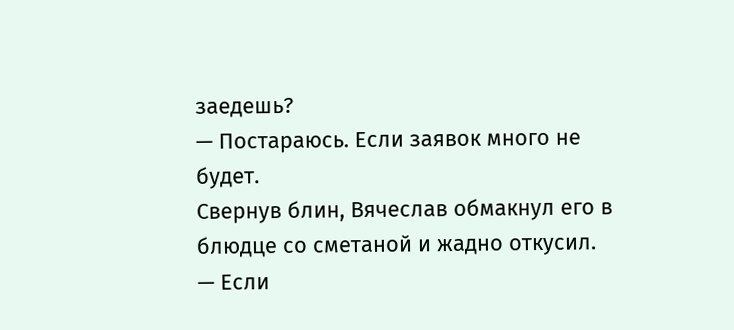заедешь?
— Постараюсь. Если заявок много не будет.
Свернув блин, Вячеслав обмакнул его в блюдце со сметаной и жадно откусил.
— Если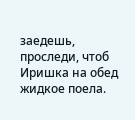заедешь, проследи, чтоб Иришка на обед жидкое поела.